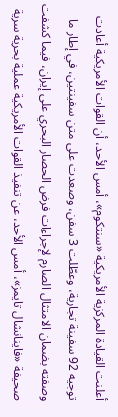أعلنت القيادة المركزية الأمريكية «سنتكوم»، أمس الأحد، أن القوات الأمريكية أعادت توجيه 92 سفينة تجارية، وعطّلت 3 سفن، وصعدت على متن سفينتين، في إطار ما وصفته بضمان الامتثال الصارم لإجراءات فرض الحصار البحري على إيران، فيما كشفت صحيفة «فاينانشال تايمز»، أمس الأحد، عن تنفيذ القوات الأمريكية عملية بحرية سرية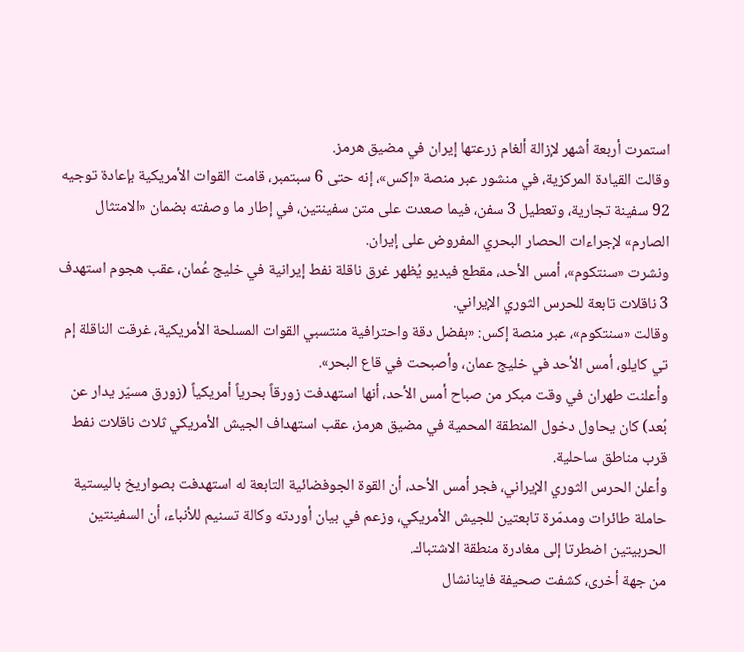استمرت أربعة أشهر لإزالة ألغام زرعتها إيران في مضيق هرمز.
وقالت القيادة المركزية، في منشور عبر منصة «إكس»، إنه حتى 6 سبتمبر، قامت القوات الأمريكية بإعادة توجيه 92 سفينة تجارية، وتعطيل 3 سفن، فيما صعدت على متن سفينتين، في إطار ما وصفته بضمان «الامتثال الصارم» لإجراءات الحصار البحري المفروض على إيران.
ونشرت «سنتكوم»، أمس الأحد، مقطع فيديو يُظهر غرق ناقلة نفط إيرانية في خليج عُمان، عقب هجوم استهدف 3 ناقلات تابعة للحرس الثوري الإيراني.
وقالت «سنتكوم»، عبر منصة إكس: «بفضل دقة واحترافية منتسبي القوات المسلحة الأمريكية، غرقت الناقلة إم تي كايلو، أمس الأحد في خليج عمان، وأصبحت في قاع البحر».
وأعلنت طهران في وقت مبكر من صباح أمس الأحد، أنها استهدفت زورقاً بحرياً أمريكياً (زورق مسيّر يدار عن بُعد) كان يحاول دخول المنطقة المحمية في مضيق هرمز، عقب استهداف الجيش الأمريكي ثلاث ناقلات نفط قرب مناطق ساحلية.
وأعلن الحرس الثوري الإيراني، فجر أمس الأحد، أن القوة الجوفضائية التابعة له استهدفت بصواريخ باليستية حاملة طائرات ومدمّرة تابعتين للجيش الأمريكي، وزعم في بيان أوردته وكالة تسنيم للأنباء، أن السفينتين الحربيتين اضطرتا إلى مغادرة منطقة الاشتباك.
من جهة أخرى، كشفت صحيفة فاينانشال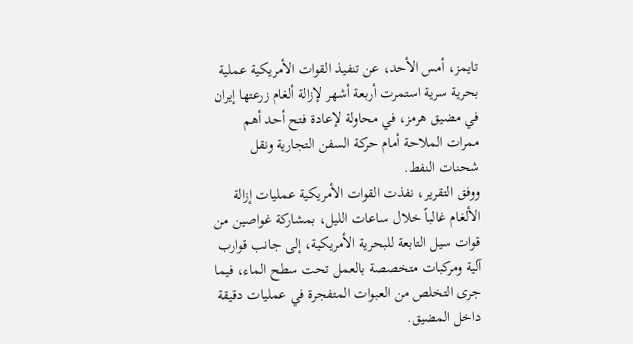تايمز، أمس الأحد، عن تنفيذ القوات الأمريكية عملية بحرية سرية استمرت أربعة أشهر لإزالة ألغام زرعتها إيران في مضيق هرمز، في محاولة لإعادة فتح أحد أهم ممرات الملاحة أمام حركة السفن التجارية ونقل شحنات النفط.
ووفق التقرير، نفذت القوات الأمريكية عمليات إزالة الألغام غالباً خلال ساعات الليل، بمشاركة غواصين من قوات سيل التابعة للبحرية الأمريكية، إلى جانب قوارب آلية ومركبات متخصصة بالعمل تحت سطح الماء، فيما جرى التخلص من العبوات المتفجرة في عمليات دقيقة داخل المضيق.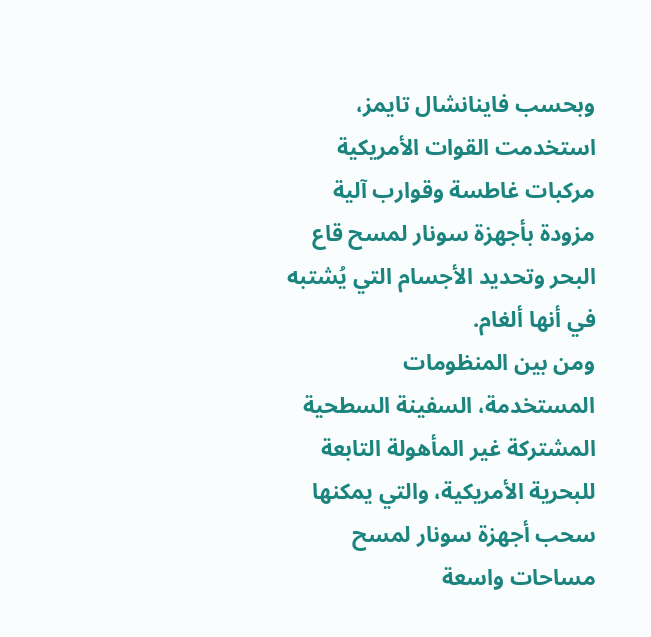وبحسب فاينانشال تايمز، استخدمت القوات الأمريكية مركبات غاطسة وقوارب آلية مزودة بأجهزة سونار لمسح قاع البحر وتحديد الأجسام التي يُشتبه في أنها ألغام.
ومن بين المنظومات المستخدمة، السفينة السطحية المشتركة غير المأهولة التابعة للبحرية الأمريكية، والتي يمكنها سحب أجهزة سونار لمسح مساحات واسعة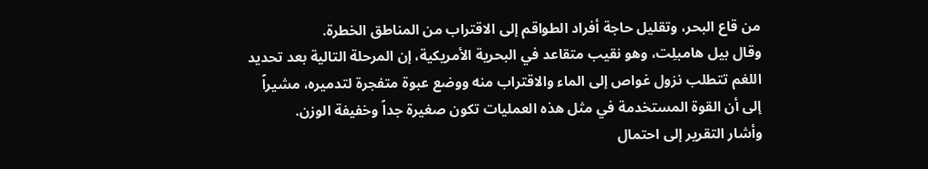من قاع البحر، وتقليل حاجة أفراد الطواقم إلى الاقتراب من المناطق الخطرة.
وقال بيل هامبلِت، وهو نقيب متقاعد في البحرية الأمريكية، إن المرحلة التالية بعد تحديد اللغم تتطلب نزول غواص إلى الماء والاقتراب منه ووضع عبوة متفجرة لتدميره، مشيراً إلى أن القوة المستخدمة في مثل هذه العمليات تكون صغيرة جداً وخفيفة الوزن.
وأشار التقرير إلى احتمال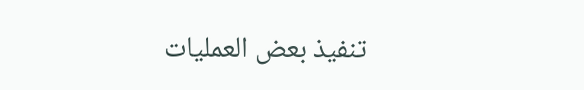تنفيذ بعض العمليات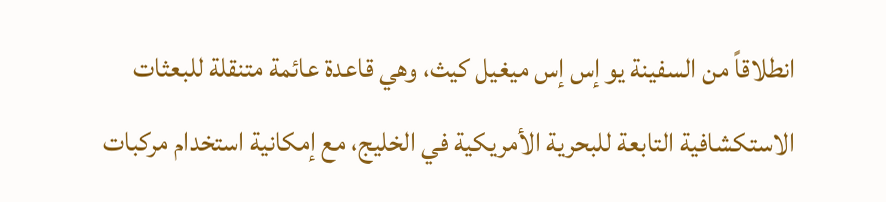انطلاقاً من السفينة يو إس إس ميغيل كيث، وهي قاعدة عائمة متنقلة للبعثات الاستكشافية التابعة للبحرية الأمريكية في الخليج، مع إمكانية استخدام مركبات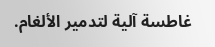غاطسة آلية لتدمير الألغام.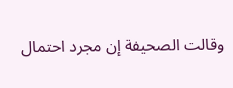وقالت الصحيفة إن مجرد احتمال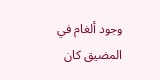وجود ألغام في المضيق كان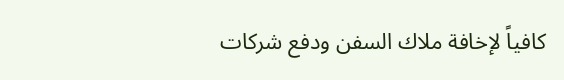كافياً لإخافة ملاك السفن ودفع شركات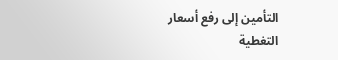التأمين إلى رفع أسعار التغطية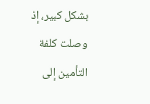بشكل كبير، إذ وصلت كلفة التأمين إلى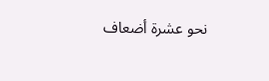نحو عشرة أضعاف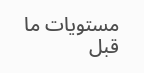مستويات ما قبل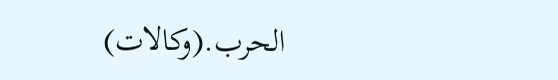الحرب.(وكالات)